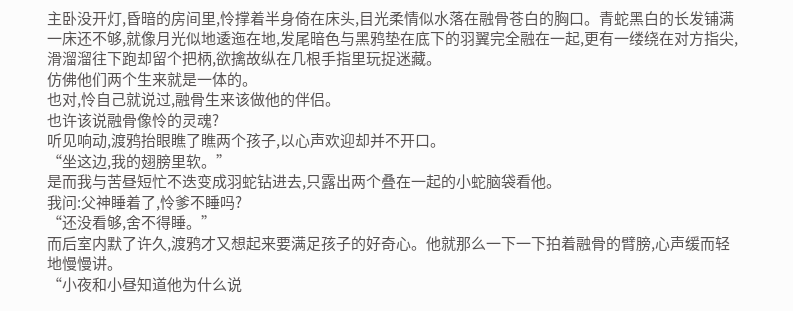主卧没开灯,昏暗的房间里,怜撑着半身倚在床头,目光柔情似水落在融骨苍白的胸口。青蛇黑白的长发铺满一床还不够,就像月光似地逶迤在地,发尾暗色与黑鸦垫在底下的羽翼完全融在一起,更有一缕绕在对方指尖,滑溜溜往下跑却留个把柄,欲擒故纵在几根手指里玩捉迷藏。
仿佛他们两个生来就是一体的。
也对,怜自己就说过,融骨生来该做他的伴侣。
也许该说融骨像怜的灵魂?
听见响动,渡鸦抬眼瞧了瞧两个孩子,以心声欢迎却并不开口。
“坐这边,我的翅膀里软。”
是而我与苦昼短忙不迭变成羽蛇钻进去,只露出两个叠在一起的小蛇脑袋看他。
我问:父神睡着了,怜爹不睡吗?
“还没看够,舍不得睡。”
而后室内默了许久,渡鸦才又想起来要满足孩子的好奇心。他就那么一下一下拍着融骨的臂膀,心声缓而轻地慢慢讲。
“小夜和小昼知道他为什么说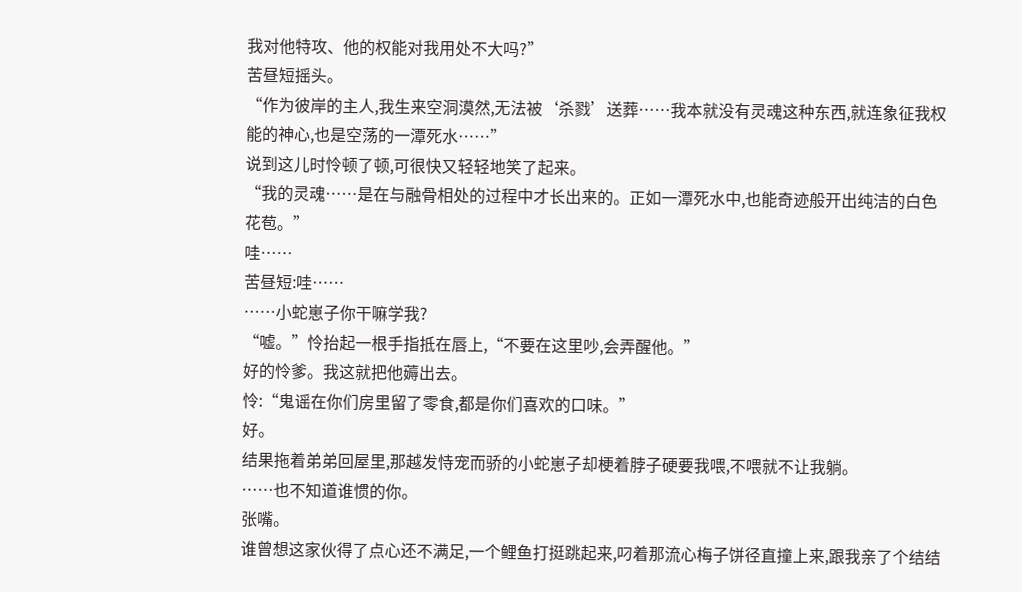我对他特攻、他的权能对我用处不大吗?”
苦昼短摇头。
“作为彼岸的主人,我生来空洞漠然,无法被‘杀戮’送葬……我本就没有灵魂这种东西,就连象征我权能的神心,也是空荡的一潭死水……”
说到这儿时怜顿了顿,可很快又轻轻地笑了起来。
“我的灵魂……是在与融骨相处的过程中才长出来的。正如一潭死水中,也能奇迹般开出纯洁的白色花苞。”
哇……
苦昼短:哇……
……小蛇崽子你干嘛学我?
“嘘。”怜抬起一根手指抵在唇上,“不要在这里吵,会弄醒他。”
好的怜爹。我这就把他薅出去。
怜:“鬼谣在你们房里留了零食,都是你们喜欢的口味。”
好。
结果拖着弟弟回屋里,那越发恃宠而骄的小蛇崽子却梗着脖子硬要我喂,不喂就不让我躺。
……也不知道谁惯的你。
张嘴。
谁曾想这家伙得了点心还不满足,一个鲤鱼打挺跳起来,叼着那流心梅子饼径直撞上来,跟我亲了个结结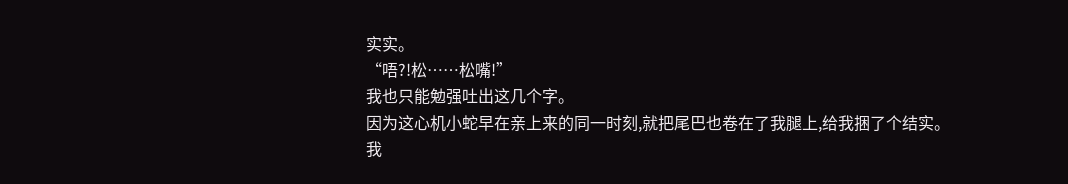实实。
“唔?!松……松嘴!”
我也只能勉强吐出这几个字。
因为这心机小蛇早在亲上来的同一时刻,就把尾巴也卷在了我腿上,给我捆了个结实。
我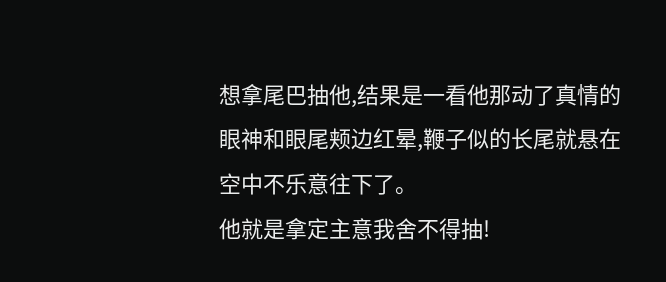想拿尾巴抽他,结果是一看他那动了真情的眼神和眼尾颊边红晕,鞭子似的长尾就悬在空中不乐意往下了。
他就是拿定主意我舍不得抽!